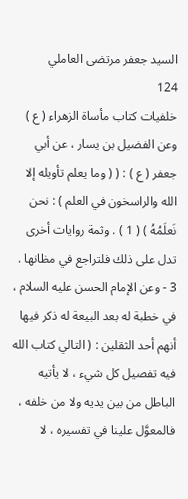السيد جعفر مرتضى العاملي
124
خلفيات كتاب مأساة الزهراء ( ع )
وعن الفضيل بن يسار ، عن أبي جعفر ( ع ) : ( ( وما يعلم تأويله إلا الله والراسخون في العلم ) : نحن نَعلَمُهُ ) ( 1 ) . وثمة روايات أخرى تدل على ذلك فلتراجع في مظانها . 3 - وعن الإمام الحسن عليه السلام ، في خطبة له بعد البيعة له ذكر فيها أنهم أحد الثقلين : ( التالي كتاب الله فيه تفصيل كل شيء ، لا يأتيه الباطل من بين يديه ولا من خلفه ، فالمعوَّل علينا في تفسيره ، لا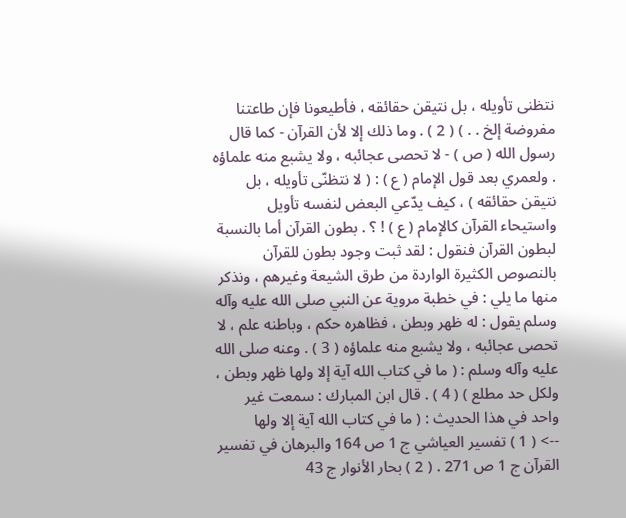نتظنى تأويله ، بل نتيقن حقائقه ، فأطيعونا فإن طاعتنا مفروضة إلخ . . ) ( 2 ) . وما ذلك إلا لأن القرآن - كما قال رسول الله ( ص ) - لا تحصى عجائبه ، ولا يشبع منه علماؤه . ولعمري بعد قول الإمام ( ع ) : ( لا نتظنّى تأويله ، بل نتيقن حقائقه ) ، كيف يدّعي البعض لنفسه تأويل واستيحاء القرآن كالإمام ( ع ) ! ؟ . بطون القرآن أما بالنسبة لبطون القرآن فنقول : لقد ثبت وجود بطون للقرآن بالنصوص الكثيرة الواردة من طرق الشيعة وغيرهم ، ونذكر منها ما يلي : في خطبة مروية عن النبي صلى الله عليه وآله وسلم يقول : له ظهر وبطن ، فظاهره حكم ، وباطنه علم ، لا تحصى عجائبه ، ولا يشبع منه علماؤه ( 3 ) . وعنه صلى الله عليه وآله وسلم : ( ما في كتاب الله آية إلا ولها ظهر وبطن ، ولكل حد مطلع ) ( 4 ) . قال ابن المبارك : سمعت غير واحد في هذا الحديث : ( ما في كتاب الله آية إلا ولها
--> ( 1 ) تفسير العياشي ج 1 ص 164 والبرهان في تفسير القرآن ج 1 ص 271 . ( 2 ) بحار الأنوار ج 43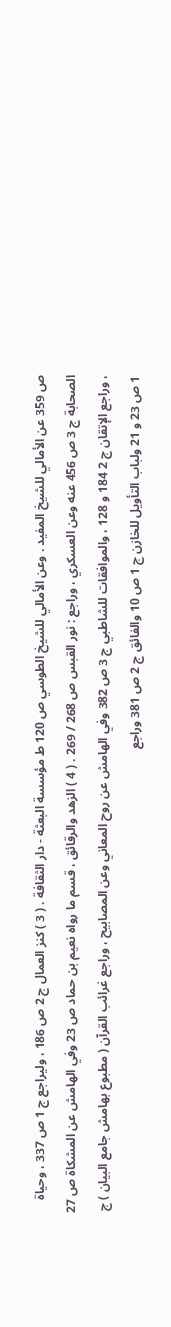ص 359 عن الأمالي للشيخ المفيد . وعن الأمالي للشيخ الطوسي ص 120 ط مؤسسة البعثة - دار الثقافة . ( 3 ) كنز العمال ج 2 ص 186 ، وليراجع ج 1 ص 337 ، وحياة الصحابة ج 3 ص 456 عنه وعن العسكري ، وراجع : نور القبس ص 268 / 269 . ( 4 ) الزهد والرقائق ، قسم ما رواه نعيم بن حماد ص 23 وفي الهامش عن المشكاة ص 27 ، وراجع الإتقان ج 2 184 و 128 ، والموافقات للشاطبي ج 3 ص 382 وفي الهامش عن روح المعاني وعن المصابيح ، وراجع غرائب القرآن ( مطبوع بهامش جامع البيان ) ج 1 ص 23 و 21 ولباب التأويل للخازن ج 1 ص 10 والفائق ج 2 ص 381 وراجع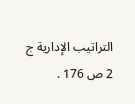التراتيب الإدارية ج 2 ص 176 .